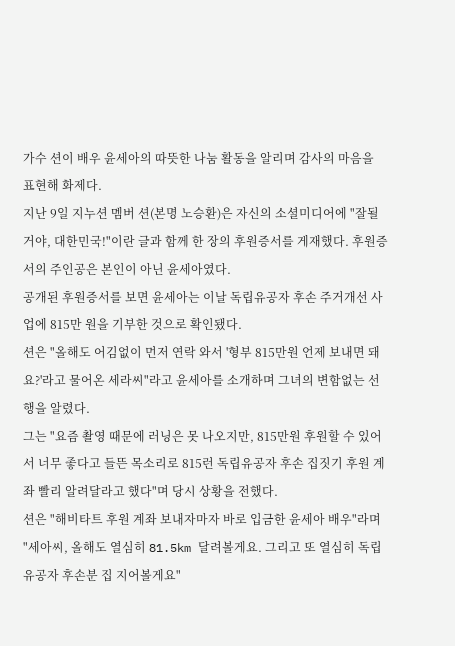가수 션이 배우 윤세아의 따뜻한 나눔 활동을 알리며 감사의 마음을 표현해 화제다.
지난 9일 지누션 멤버 션(본명 노승환)은 자신의 소셜미디어에 "잘될 거야, 대한민국!"이란 글과 함께 한 장의 후원증서를 게재했다. 후원증서의 주인공은 본인이 아닌 윤세아였다.
공개된 후원증서를 보면 윤세아는 이날 독립유공자 후손 주거개선 사업에 815만 원을 기부한 것으로 확인됐다.
션은 "올해도 어김없이 먼저 연락 와서 '형부 815만원 언제 보내면 돼요?'라고 물어온 세라씨"라고 윤세아를 소개하며 그녀의 변함없는 선행을 알렸다.
그는 "요즘 촬영 때문에 러닝은 못 나오지만, 815만원 후원할 수 있어서 너무 좋다고 들뜬 목소리로 815런 독립유공자 후손 집짓기 후원 계좌 빨리 알려달라고 했다"며 당시 상황을 전했다.
션은 "해비타트 후원 계좌 보내자마자 바로 입금한 윤세아 배우"라며 "세아씨, 올해도 열심히 81.5km 달려볼게요. 그리고 또 열심히 독립유공자 후손분 집 지어볼게요"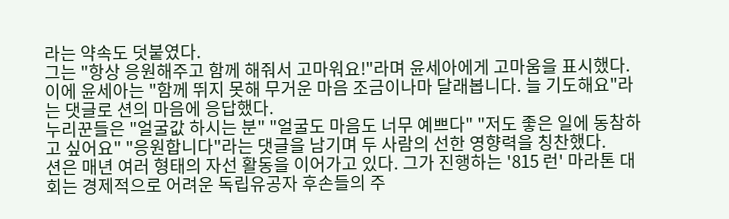라는 약속도 덧붙였다.
그는 "항상 응원해주고 함께 해줘서 고마워요!"라며 윤세아에게 고마움을 표시했다.
이에 윤세아는 "함께 뛰지 못해 무거운 마음 조금이나마 달래봅니다. 늘 기도해요"라는 댓글로 션의 마음에 응답했다.
누리꾼들은 "얼굴값 하시는 분" "얼굴도 마음도 너무 예쁘다" "저도 좋은 일에 동참하고 싶어요" "응원합니다"라는 댓글을 남기며 두 사람의 선한 영향력을 칭찬했다.
션은 매년 여러 형태의 자선 활동을 이어가고 있다. 그가 진행하는 '815 런' 마라톤 대회는 경제적으로 어려운 독립유공자 후손들의 주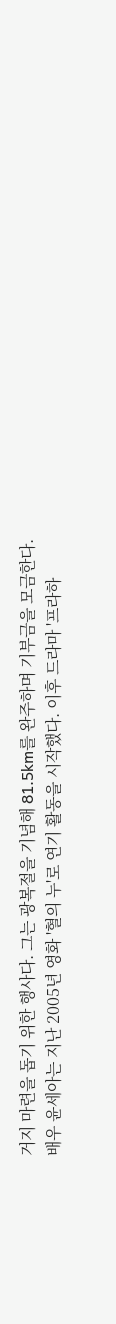거지 마련을 돕기 위한 행사다. 그는 광복절을 기념해 81.5km를 완주하며 기부금을 모금한다.
배우 윤세아는 지난 2005년 영화 '혈의 누'로 연기 활동을 시작했다. 이후 드라마 '프라하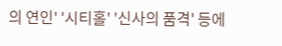의 연인' '시티홀' '신사의 품격' 등에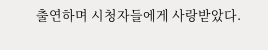출연하며 시청자들에게 사랑받았다.